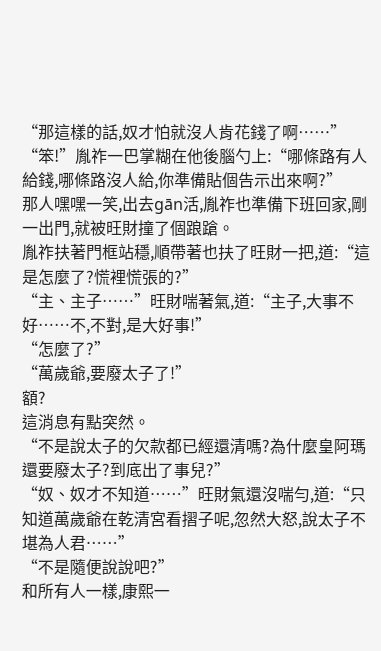“那這樣的話,奴才怕就沒人肯花錢了啊……”
“笨!”胤祚一巴掌糊在他後腦勺上:“哪條路有人給錢,哪條路沒人給,你準備貼個告示出來啊?”
那人嘿嘿一笑,出去gān活,胤祚也準備下班回家,剛一出門,就被旺財撞了個踉蹌。
胤祚扶著門框站穩,順帶著也扶了旺財一把,道:“這是怎麼了?慌裡慌張的?”
“主、主子……”旺財喘著氣,道:“主子,大事不好……不,不對,是大好事!”
“怎麼了?”
“萬歲爺,要廢太子了!”
額?
這消息有點突然。
“不是說太子的欠款都已經還清嗎?為什麼皇阿瑪還要廢太子?到底出了事兒?”
“奴、奴才不知道……”旺財氣還沒喘勻,道:“只知道萬歲爺在乾清宮看摺子呢,忽然大怒,說太子不堪為人君……”
“不是隨便說說吧?”
和所有人一樣,康熙一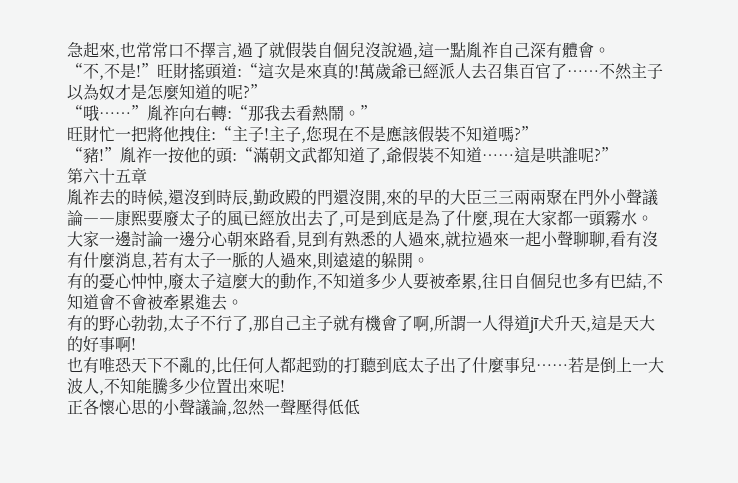急起來,也常常口不擇言,過了就假裝自個兒沒說過,這一點胤祚自己深有體會。
“不,不是!”旺財搖頭道:“這次是來真的!萬歲爺已經派人去召集百官了……不然主子以為奴才是怎麼知道的呢?”
“哦……”胤祚向右轉:“那我去看熱鬧。”
旺財忙一把將他拽住:“主子!主子,您現在不是應該假裝不知道嗎?”
“豬!”胤祚一按他的頭:“滿朝文武都知道了,爺假裝不知道……這是哄誰呢?”
第六十五章
胤祚去的時候,還沒到時辰,勤政殿的門還沒開,來的早的大臣三三兩兩聚在門外小聲議論――康熙要廢太子的風已經放出去了,可是到底是為了什麼,現在大家都一頭霧水。
大家一邊討論一邊分心朝來路看,見到有熟悉的人過來,就拉過來一起小聲聊聊,看有沒有什麼消息,若有太子一脈的人過來,則遠遠的躲開。
有的憂心忡忡,廢太子這麼大的動作,不知道多少人要被牽累,往日自個兒也多有巴結,不知道會不會被牽累進去。
有的野心勃勃,太子不行了,那自己主子就有機會了啊,所謂一人得道jī犬升天,這是天大的好事啊!
也有唯恐天下不亂的,比任何人都起勁的打聽到底太子出了什麼事兒……若是倒上一大波人,不知能騰多少位置出來呢!
正各懷心思的小聲議論,忽然一聲壓得低低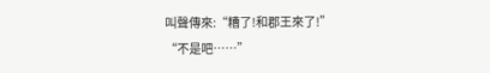叫聲傳來:“糟了!和郡王來了!”
“不是吧……”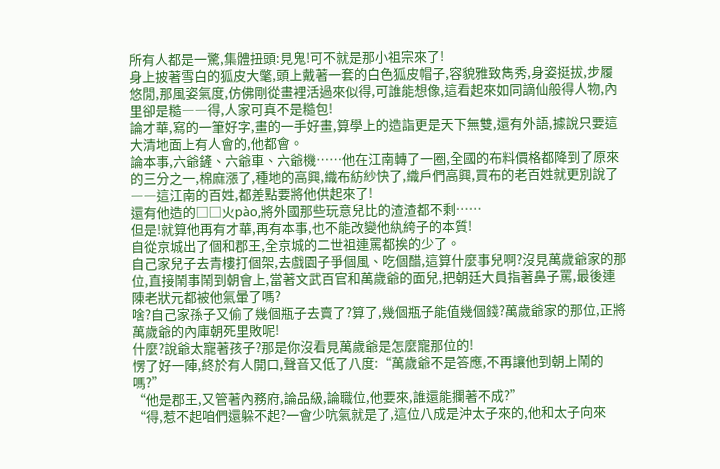所有人都是一驚,集體扭頭:見鬼!可不就是那小祖宗來了!
身上披著雪白的狐皮大氅,頭上戴著一套的白色狐皮帽子,容貌雅致雋秀,身姿挺拔,步履悠閒,那風姿氣度,仿佛剛從畫裡活過來似得,可誰能想像,這看起來如同謫仙般得人物,內里卻是糙――得,人家可真不是糙包!
論才華,寫的一筆好字,畫的一手好畫,算學上的造詣更是天下無雙,還有外語,據說只要這大清地面上有人會的,他都會。
論本事,六爺鏟、六爺車、六爺機……他在江南轉了一圈,全國的布料價格都降到了原來的三分之一,棉麻漲了,種地的高興,織布紡紗快了,織戶們高興,買布的老百姓就更別說了――這江南的百姓,都差點要將他供起來了!
還有他造的□□火pào,將外國那些玩意兒比的渣渣都不剩……
但是!就算他再有才華,再有本事,也不能改變他紈絝子的本質!
自從京城出了個和郡王,全京城的二世祖連罵都挨的少了。
自己家兒子去青樓打個架,去戲園子爭個風、吃個醋,這算什麼事兒啊?沒見萬歲爺家的那位,直接鬧事鬧到朝會上,當著文武百官和萬歲爺的面兒,把朝廷大員指著鼻子罵,最後連陳老狀元都被他氣暈了嗎?
啥?自己家孫子又偷了幾個瓶子去賣了?算了,幾個瓶子能值幾個錢?萬歲爺家的那位,正將萬歲爺的內庫朝死里敗呢!
什麼?說爺太寵著孩子?那是你沒看見萬歲爺是怎麼寵那位的!
愣了好一陣,終於有人開口,聲音又低了八度:“萬歲爺不是答應,不再讓他到朝上鬧的嗎?”
“他是郡王,又管著內務府,論品級,論職位,他要來,誰還能攔著不成?”
“得,惹不起咱們還躲不起?一會少吭氣就是了,這位八成是沖太子來的,他和太子向來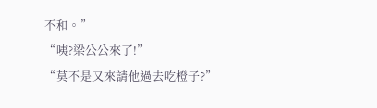不和。”
“咦?梁公公來了!”
“莫不是又來請他過去吃橙子?”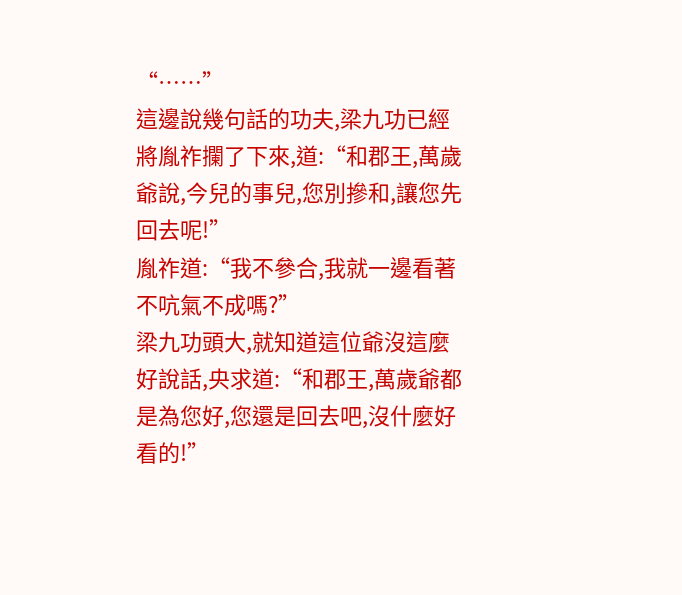“……”
這邊說幾句話的功夫,梁九功已經將胤祚攔了下來,道:“和郡王,萬歲爺說,今兒的事兒,您別摻和,讓您先回去呢!”
胤祚道:“我不參合,我就一邊看著不吭氣不成嗎?”
梁九功頭大,就知道這位爺沒這麼好說話,央求道:“和郡王,萬歲爺都是為您好,您還是回去吧,沒什麼好看的!”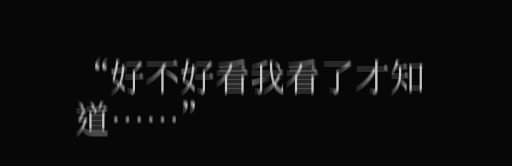“好不好看我看了才知道……”